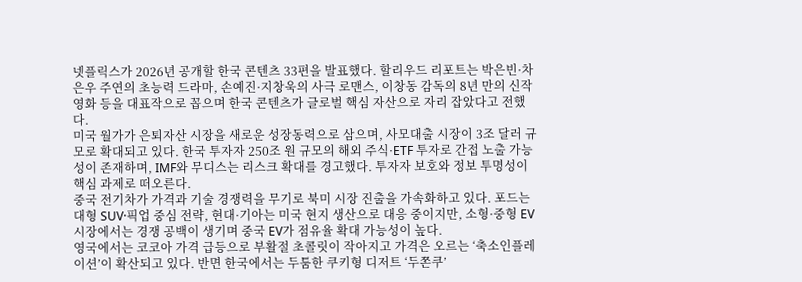넷플릭스가 2026년 공개할 한국 콘텐츠 33편을 발표했다. 할리우드 리포트는 박은빈·차은우 주연의 초능력 드라마, 손예진·지창욱의 사극 로맨스, 이창동 감독의 8년 만의 신작 영화 등을 대표작으로 꼽으며 한국 콘텐츠가 글로벌 핵심 자산으로 자리 잡았다고 전했다.
미국 월가가 은퇴자산 시장을 새로운 성장동력으로 삼으며, 사모대출 시장이 3조 달러 규모로 확대되고 있다. 한국 투자자 250조 원 규모의 해외 주식·ETF 투자로 간접 노출 가능성이 존재하며, IMF와 무디스는 리스크 확대를 경고했다. 투자자 보호와 정보 투명성이 핵심 과제로 떠오른다.
중국 전기차가 가격과 기술 경쟁력을 무기로 북미 시장 진출을 가속화하고 있다. 포드는 대형 SUV·픽업 중심 전략, 현대·기아는 미국 현지 생산으로 대응 중이지만, 소형·중형 EV 시장에서는 경쟁 공백이 생기며 중국 EV가 점유율 확대 가능성이 높다.
영국에서는 코코아 가격 급등으로 부활절 초콜릿이 작아지고 가격은 오르는 ‘축소인플레이션’이 확산되고 있다. 반면 한국에서는 두툼한 쿠키형 디저트 ‘두쫀쿠’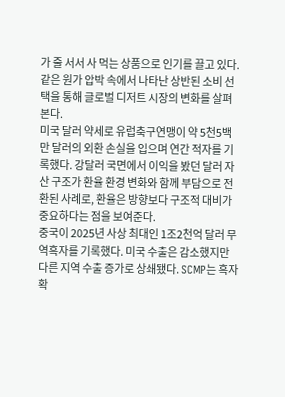가 줄 서서 사 먹는 상품으로 인기를 끌고 있다. 같은 원가 압박 속에서 나타난 상반된 소비 선택을 통해 글로벌 디저트 시장의 변화를 살펴본다.
미국 달러 약세로 유럽축구연맹이 약 5천5백만 달러의 외환 손실을 입으며 연간 적자를 기록했다. 강달러 국면에서 이익을 봤던 달러 자산 구조가 환율 환경 변화와 함께 부담으로 전환된 사례로, 환율은 방향보다 구조적 대비가 중요하다는 점을 보여준다.
중국이 2025년 사상 최대인 1조2천억 달러 무역흑자를 기록했다. 미국 수출은 감소했지만 다른 지역 수출 증가로 상쇄됐다. SCMP는 흑자 확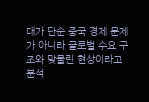대가 단순 중국 경제 문제가 아니라 글로벌 수요 구조와 맞물린 현상이라고 분석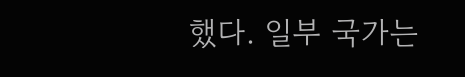했다. 일부 국가는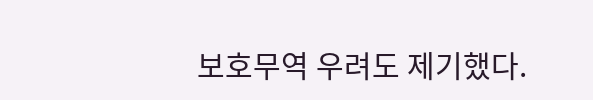보호무역 우려도 제기했다.